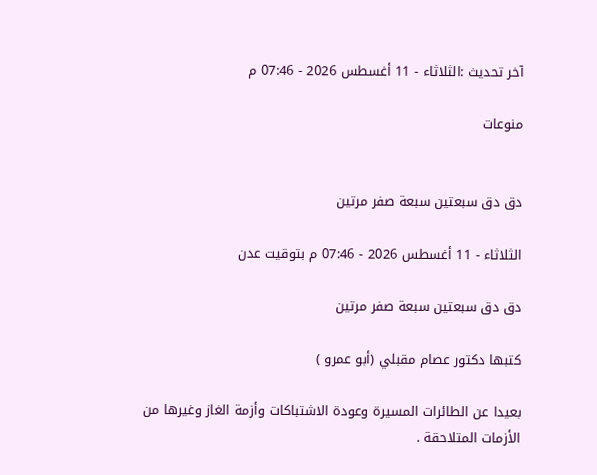آخر تحديث :الثلاثاء - 11 أغسطس 2026 - 07:46 م

منوعات


دق دق سبعتين سبعة صفر مرتين

الثلاثاء - 11 أغسطس 2026 - 07:46 م بتوقيت عدن

دق دق سبعتين سبعة صفر مرتين

كتبها دكتور عصام مقبلي (أبو عمرو )

بعيدا عن الطائرات المسيرة وعودة الاشتباكات وأزمة الغاز وغيرها من الأزمات المتلاحقة .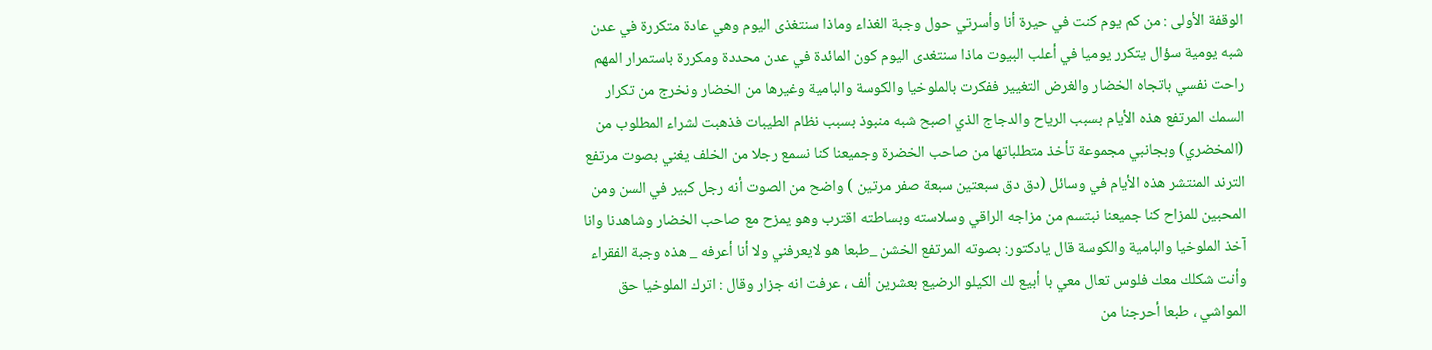الوقفة الأولى : من كم يوم كنت في حيرة أنا وأسرتي حول وجبة الغذاء وماذا سنتغذى اليوم وهي عادة متكررة في عدن شبه يومية سؤال يتكرر يوميا في أعلب البيوت ماذا سنتغدى اليوم كون المائدة في عدن محددة ومكررة باستمرار المهم راحت نفسي باتجاه الخضار والغرض التغيير ففكرت بالملوخيا والكوسة والبامية وغيرها من الخضار ونخرج من تكرار السمك المرتفع هذه الأيام بسبب الرياح والدجاج الذي اصبح شبه منبوذ بسبب نظام الطيبات فذهبت لشراء المطلوب من (المخضري) وبجانبي مجموعة تأخذ متطلباتها من صاحب الخضرة وجميعنا كنا نسمع رجلا من الخلف يغني بصوت مرتفع الترند المنتشر هذه الأيام في وسائل (دق دق سبعتين سبعة صفر مرتين ) واضح من الصوت أنه رجل كبير في السن ومن المحبين للمزاح كنا جميعنا نبتسم من مزاجه الراقي وسلاسته وبساطته اقترب وهو يمزح مع صاحب الخضار وشاهدنا وانا آخذ الملوخيا والبامية والكوسة قال يادكتور: بصوته المرتفع الخشن _طبعا هو لايعرفني ولا أنا أعرفه _ هذه وجبة الفقراء وأنت شكلك معك فلوس تعال معي با أبيع لك الكيلو الرضيع بعشرين ألف ، عرفت انه جزار وقال : اترك الملوخيا حق المواشي ، طبعا أحرجنا من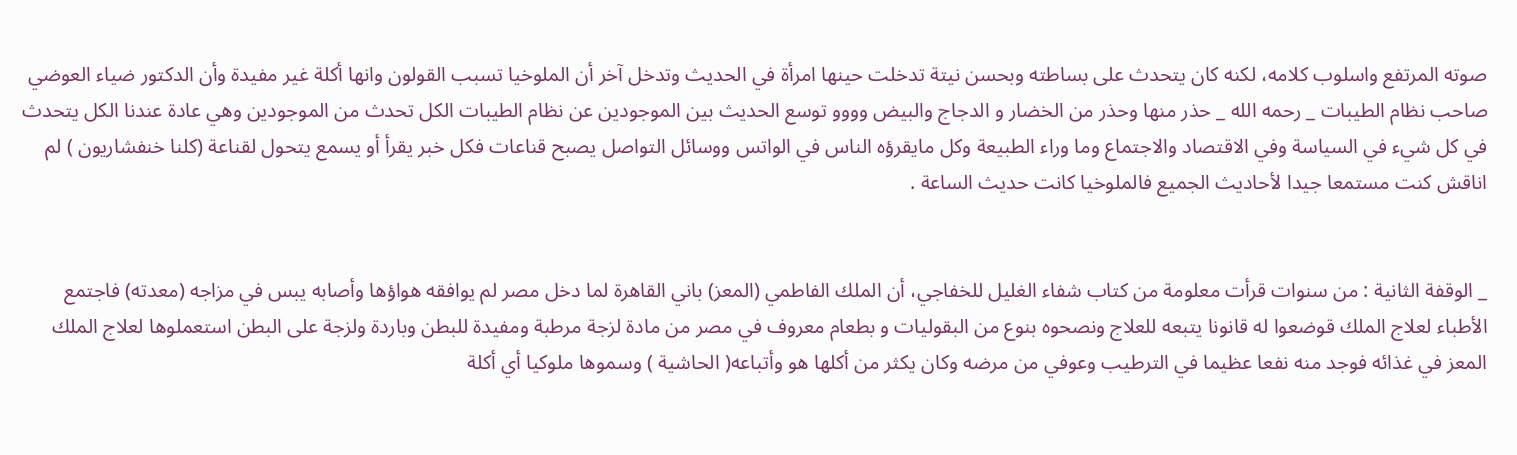صوته المرتفع واسلوب كلامه، لكنه كان يتحدث على بساطته وبحسن نيتة تدخلت حينها امرأة في الحديث وتدخل آخر أن الملوخيا تسبب القولون وانها أكلة غير مفيدة وأن الدكتور ضياء العوضي صاحب نظام الطيبات _ رحمه الله _ حذر منها وحذر من الخضار و الدجاج والبيض وووو توسع الحديث بين الموجودين عن نظام الطيبات الكل تحدث من الموجودين وهي عادة عندنا الكل يتحدث في كل شيء في السياسة وفي الاقتصاد والاجتماع وما وراء الطبيعة وكل مايقرؤه الناس في الواتس ووسائل التواصل يصبح قناعات فكل خبر يقرأ أو يسمع يتحول لقناعة (كلنا خنفشاريون ) لم اناقش كنت مستمعا جيدا لأحاديث الجميع فالملوخيا كانت حديث الساعة .


_ الوقفة الثانية : من سنوات قرأت معلومة من كتاب شفاء الغليل للخفاجي، أن الملك الفاطمي (المعز) باني القاهرة لما دخل مصر لم يوافقه هواؤها وأصابه يبس في مزاجه (معدته) فاجتمع الأطباء لعلاج الملك قوضعوا له قانونا يتبعه للعلاج ونصحوه بنوع من البقوليات و بطعام معروف في مصر من مادة لزجة مرطبة ومفيدة للبطن وباردة ولزجة على البطن استعملوها لعلاج الملك المعز في غذائه فوجد منه نفعا عظيما في الترطيب وعوفي من مرضه وكان يكثر من أكلها هو وأتباعه( الحاشية ) وسموها ملوكيا أي أكلة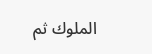الملوك ثم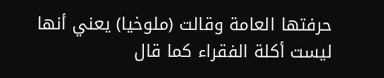حرفتها العامة وقالت (ملوخيا) يعني أنها ليست أكلة الفقراء كما قال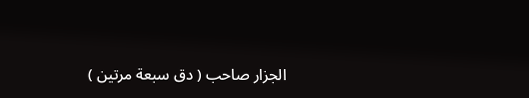الجزار صاحب ( دق سبعة مرتين )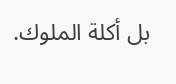بل أكلة الملوك.